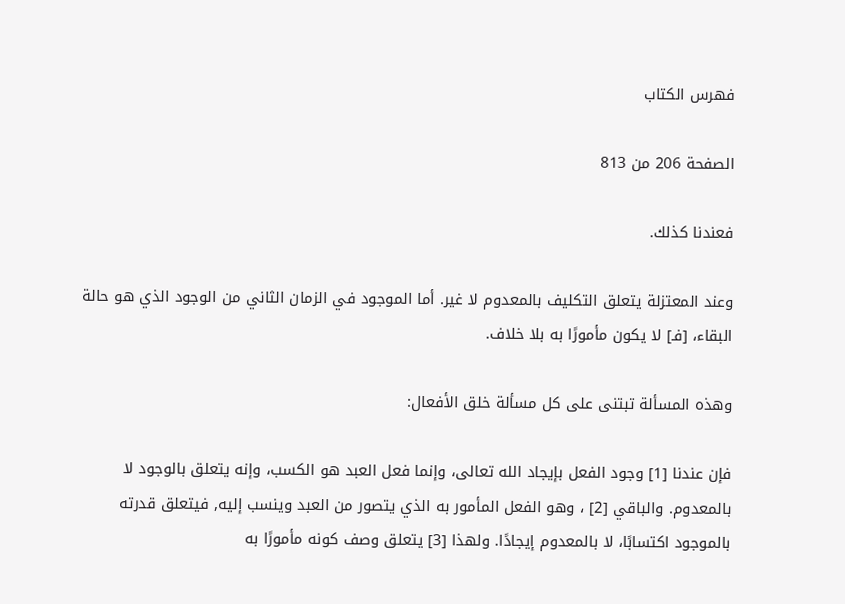فهرس الكتاب

الصفحة 206 من 813

فعندنا كذلك.

وعند المعتزلة يتعلق التكليف بالمعدوم لا غير. أما الموجود في الزمان الثاني من الوجود الذي هو حالة البقاء، [فـ] لا يكون مأمورًا به بلا خلاف.

وهذه المسألة تبتنى على كل مسألة خلق الأفعال:

فإن عندنا [1] وجود الفعل بإيجاد الله تعالى، وإنما فعل العبد هو الكسب، وإنه يتعلق بالوجود لا بالمعدوم. والباقي [2] ، وهو الفعل المأمور به الذي يتصور من العبد وينسب إليه, فيتعلق قدرته بالموجود اكتسابًا، لا بالمعدوم إيجادًا. ولهذا [3] يتعلق وصف كونه مأمورًا به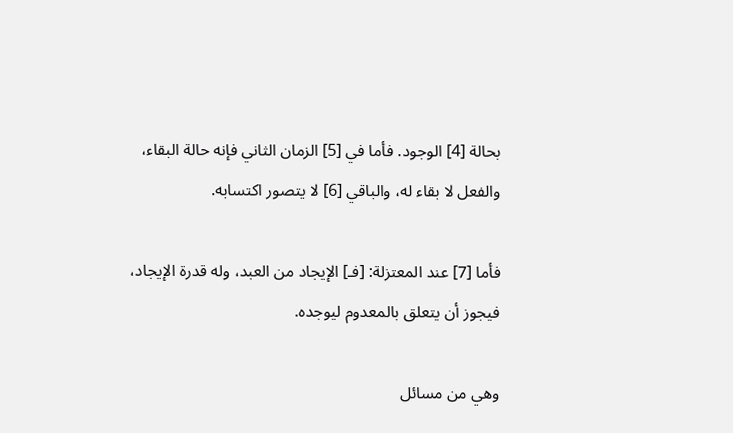بحالة [4] الوجود. فأما في [5] الزمان الثاني فإنه حالة البقاء، والفعل لا بقاء له، والباقي [6] لا يتصور اكتسابه.

فأما [7] عند المعتزلة: [فـ] الإيجاد من العبد، وله قدرة الإيجاد، فيجوز أن يتعلق بالمعدوم ليوجده.

وهي من مسائل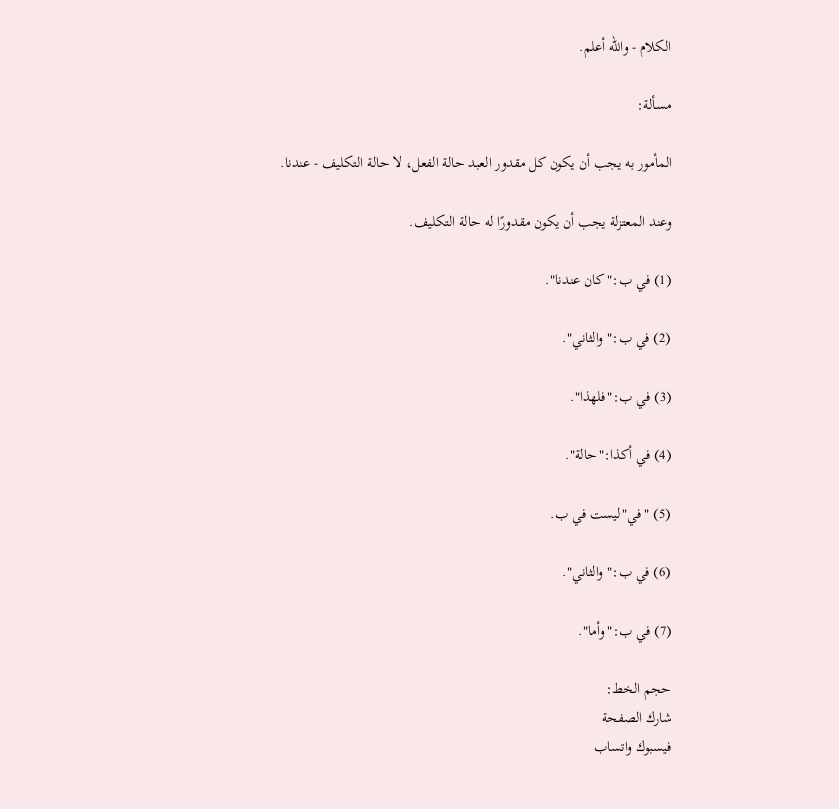الكلام - والله أعلم.

مسألة:

المأمور به يجب أن يكون كل مقدور العبد حالة الفعل، لا حالة التكليف - عندنا.

وعند المعتزلة يجب أن يكون مقدورًا له حالة التكليف.

(1) في ب:"كان عندنا".

(2) في ب:"والثاني".

(3) في ب:"فلهذا".

(4) في أكذا:"حالة".

(5) "في"ليست في ب.

(6) في ب:"والثاني".

(7) في ب:"وأما".

حجم الخط:
شارك الصفحة
فيسبوك واتساب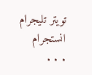تويتر تليجرام انستجرام
. . .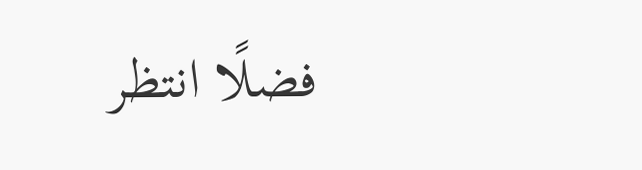فضلًا انتظر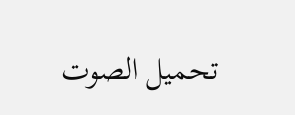تحميل الصوت